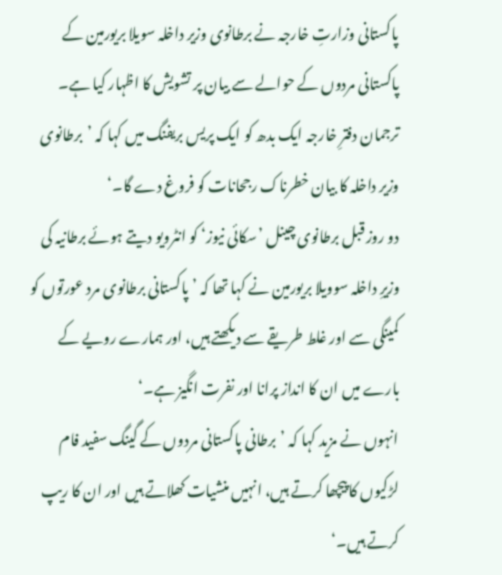پاکستانی وزارتِ خارجہ نے برطانوی وزیر داخلہ سویلا بریورمین کے پاکستانی مردوں کے حوالے سے بیان پر تشویش کا اظہار کیا ہے۔
ترجمان دفترِ خارجہ ایک بدھ کو ایک پریس بریفنگ میں کہا کہ ’برطانوی وزیر داخلہ کا بیان خطرناک رجحانات کو فروغ دے گا۔‘
دو روز قبل برطانوی چینل ’سکائی نیوز‘ کو انٹرویو دیتے ہوئے برطانیہ کی وزیرِ داخلہ سوویلا بریورمین نے کہا تھا کہ ’پاکستانی برطانوی مرد عورتوں کو کمینگی سے اور غلط طریقے سے دیکھتے ہیں، اور ہمارے رویے کے بارے میں ان کا انداز پرانا اور نفرت انگیز ہے۔‘
انہوں نے مزید کہا کہ ’برطانی پاکستانی مردوں کے گینگ سفید فام لڑکیوں کا پیچھا کرتے ہیں، انہیں منشیات کھلاتے ہیں اور ان کا ریپ کرتے ہیں۔‘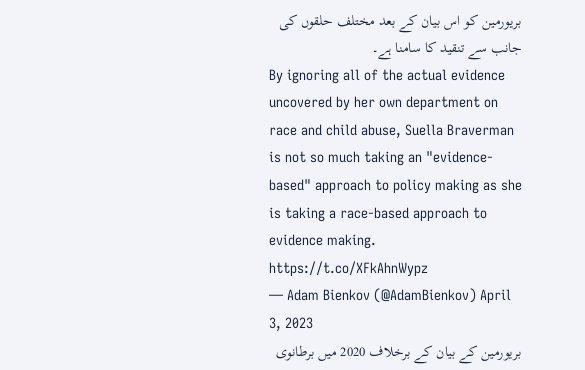بریورمین کو اس بیان کے بعد مختلف حلقوں کی جانب سے تنقید کا سامنا ہے۔
By ignoring all of the actual evidence uncovered by her own department on race and child abuse, Suella Braverman is not so much taking an "evidence-based" approach to policy making as she is taking a race-based approach to evidence making. https://t.co/XFkAhnWypz
— Adam Bienkov (@AdamBienkov) April 3, 2023
بریورمین کے بیان کے برخلاف 2020 میں برطانوی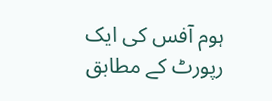ہوم آفس کی ایک رپورٹ کے مطابق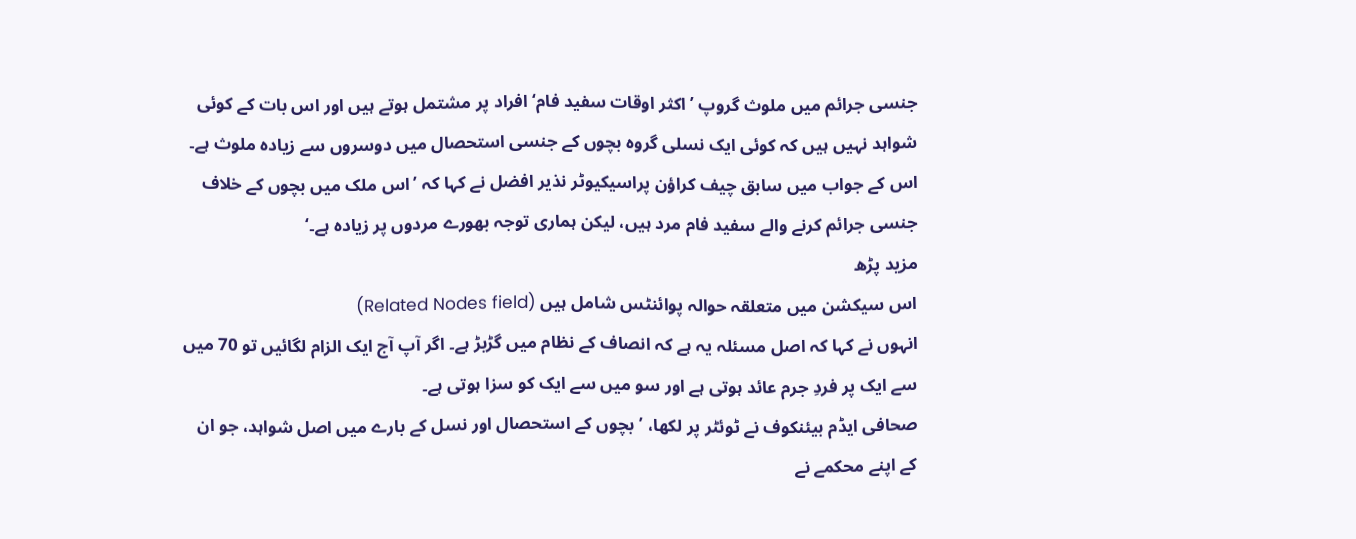جنسی جرائم میں ملوث گروپ ’اکثر اوقات سفید فام‘ افراد پر مشتمل ہوتے ہیں اور اس بات کے کوئی شواہد نہیں ہیں کہ کوئی ایک نسلی گروہ بچوں کے جنسی استحصال میں دوسروں سے زیادہ ملوث ہے۔
اس کے جواب میں سابق چیف کراؤن پراسیکیوٹر نذیر افضل نے کہا کہ ’اس ملک میں بچوں کے خلاف جنسی جرائم کرنے والے سفید فام مرد ہیں، لیکن ہماری توجہ بھورے مردوں پر زیادہ ہے۔‘
مزید پڑھ
اس سیکشن میں متعلقہ حوالہ پوائنٹس شامل ہیں (Related Nodes field)
انہوں نے کہا کہ اصل مسئلہ یہ ہے کہ انصاف کے نظام میں گڑبڑ ہے۔ اگر آپ آج ایک الزام لگائیں تو 70 میں سے ایک پر فردِ جرم عائد ہوتی ہے اور سو میں سے ایک کو سزا ہوتی ہے۔
صحافی ایڈم بیئنکوف نے ٹوئٹر پر لکھا، ’بچوں کے استحصال اور نسل کے بارے میں اصل شواہد، جو ان کے اپنے محکمے نے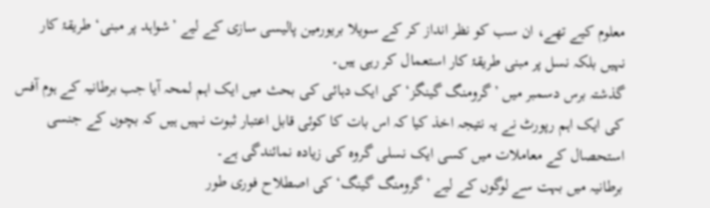معلوم کیے تھے، ان سب کو نظر انداز کر کے سویلا بریورمین پالیسی سازی کے لیے ’شواہد پر مبنی‘ طریقۂ کار نہیں بلکہ نسل پر مبنی طریقۂ کار استعمال کر رہی ہیں۔
گذشتہ برس دسمبر میں ’گرومنگ گینگز‘ کی ایک دہائی کی بحث میں ایک اہم لمحہ آیا جب برطانیہ کے ہوم آفس کی ایک اہم رپورٹ نے یہ نتیجہ اخذ کیا کہ اس بات کا کوئی قابل اعتبار ثبوت نہیں ہیں کہ بچوں کے جنسی استحصال کے معاملات میں کسی ایک نسلی گروہ کی زیادہ نمائندگی ہے۔
برطانیہ میں بہت سے لوگوں کے لیے ’گرومنگ گینگ‘ کی اصطلاح فوری طور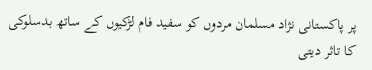پر پاکستانی نژاد مسلمان مردوں کو سفید فام لڑکیوں کے ساتھ بدسلوکی کا تاثر دیتی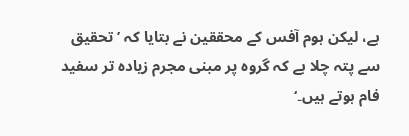ہے، لیکن ہوم آفس کے محققین نے بتایا کہ ’تحقیق سے پتہ چلا ہے کہ گروہ پر مبنی مجرم زیادہ تر سفید فام ہوتے ہیں۔‘